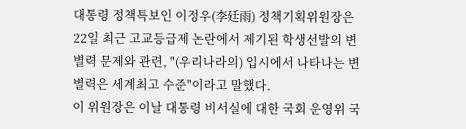대통령 정책특보인 이정우(李廷雨) 정책기획위원장은 22일 최근 고교등급제 논란에서 제기된 학생선발의 변별력 문제와 관련, "(우리나라의) 입시에서 나타나는 변별력은 세계최고 수준"이라고 말했다.
이 위원장은 이날 대통령 비서실에 대한 국회 운영위 국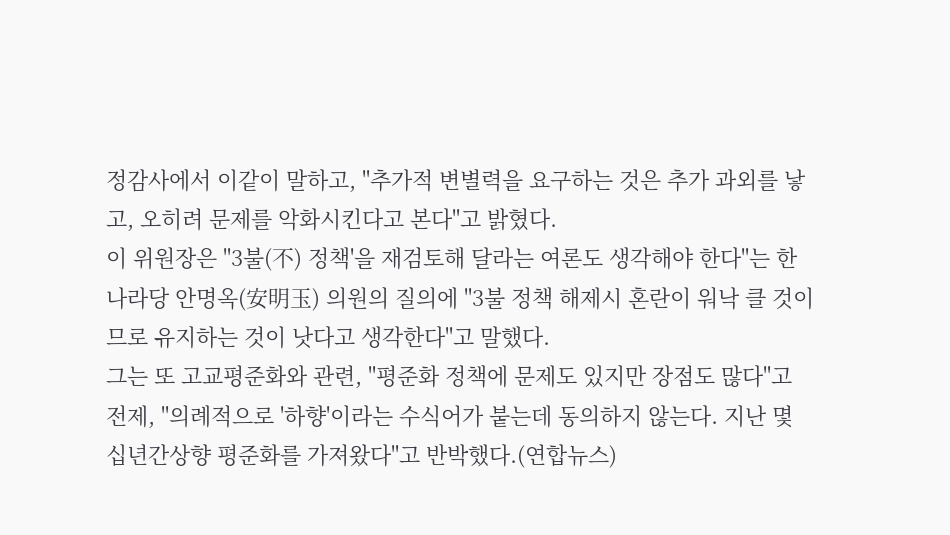정감사에서 이같이 말하고, "추가적 변별력을 요구하는 것은 추가 과외를 낳고, 오히려 문제를 악화시킨다고 본다"고 밝혔다.
이 위원장은 "3불(不) 정책'을 재검토해 달라는 여론도 생각해야 한다"는 한나라당 안명옥(安明玉) 의원의 질의에 "3불 정책 해제시 혼란이 워낙 클 것이므로 유지하는 것이 낫다고 생각한다"고 말했다.
그는 또 고교평준화와 관련, "평준화 정책에 문제도 있지만 장점도 많다"고 전제, "의례적으로 '하향'이라는 수식어가 붙는데 동의하지 않는다. 지난 몇 십년간상향 평준화를 가져왔다"고 반박했다.(연합뉴스)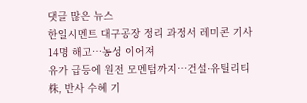댓글 많은 뉴스
한일시멘트 대구공장 정리 과정서 레미콘 기사 14명 해고…농성 이어져
유가 급등에 원전 모멘텀까지…건설·유틸리티株, 반사 수혜 기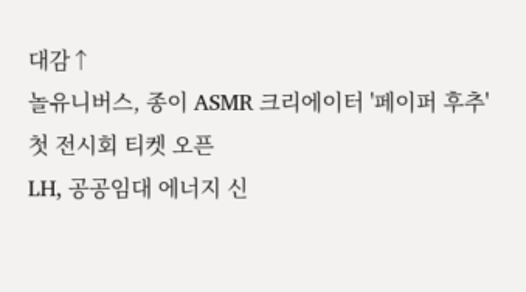대감↑
놀유니버스, 종이 ASMR 크리에이터 '페이퍼 후추' 첫 전시회 티켓 오픈
LH, 공공임대 에너지 신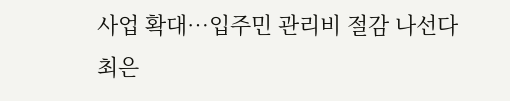사업 확대…입주민 관리비 절감 나선다
최은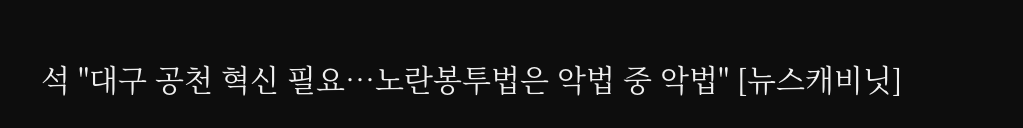석 "대구 공천 혁신 필요…노란봉투법은 악법 중 악법" [뉴스캐비닛]